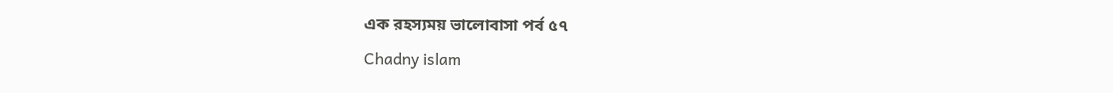এক রহস্যময় ভালোবাসা পর্ব ৫৭
Chadny islam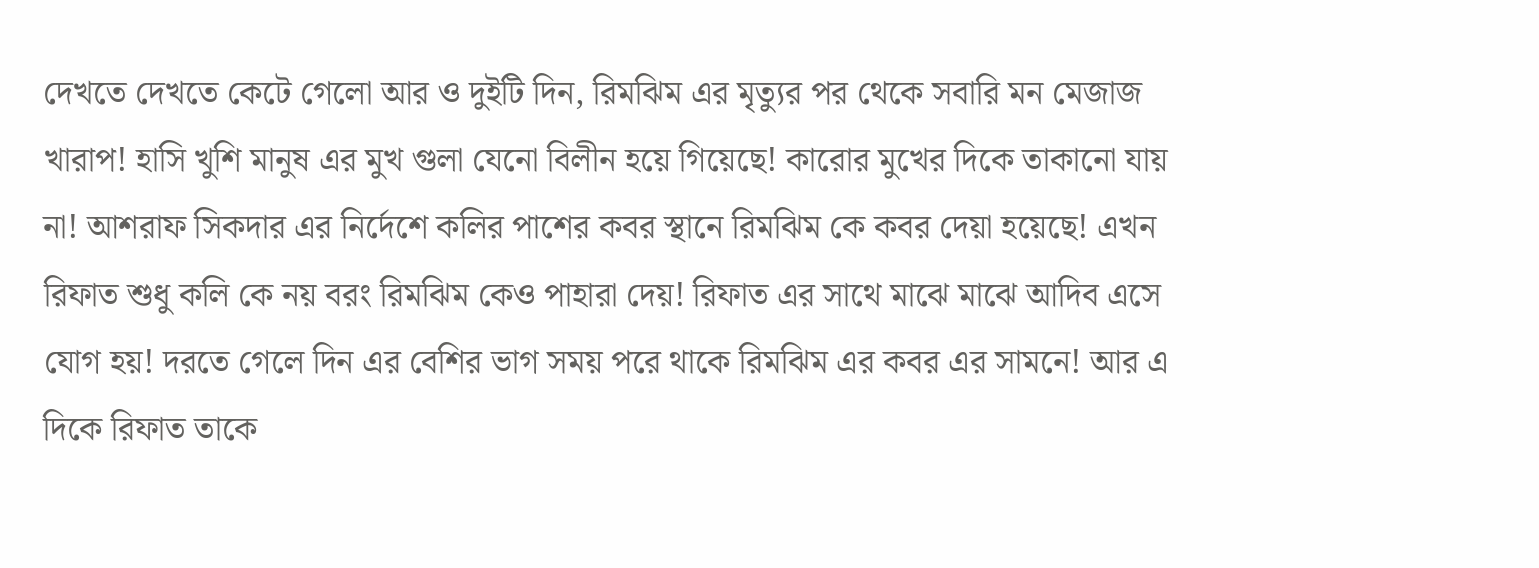দেখতে দেখতে কেটে গেলো আর ও দুইটি দিন, রিমঝিম এর মৃত্যুর পর থেকে সবারি মন মেজাজ খারাপ! হাসি খুশি মানুষ এর মুখ গুলা যেনো বিলীন হয়ে গিয়েছে! কারোর মুখের দিকে তাকানো যায় না! আশরাফ সিকদার এর নির্দেশে কলির পাশের কবর স্থানে রিমঝিম কে কবর দেয়া হয়েছে! এখন রিফাত শুধু কলি কে নয় বরং রিমঝিম কেও পাহারা দেয়! রিফাত এর সাথে মাঝে মাঝে আদিব এসে যোগ হয়! দরতে গেলে দিন এর বেশির ভাগ সময় পরে থাকে রিমঝিম এর কবর এর সামনে! আর এ দিকে রিফাত তাকে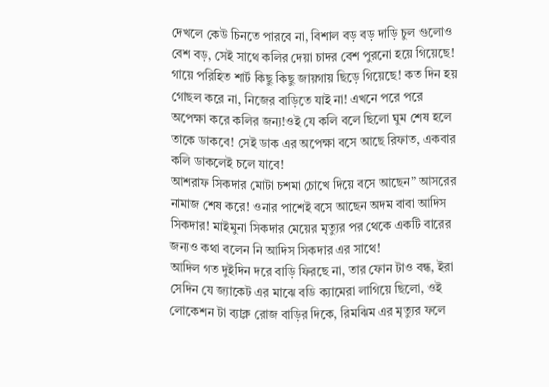দেখলে কেউ চিনতে পারবে না, বিশাল বড় বড় দাড়ি চুল গুলোও বেশ বড়, সেই সাথে কলির দেয়া চাদর বেশ পুরনো হয়ে গিয়েছে! গায়ে পরিহিত শার্ট কিছু কিছু জায়গায় ছিড়ে গিয়েছে! কত দিন হয় গোছল করে না, নিজের বাড়িতে যাই না! এখনে পরে পরে অপেক্ষা করে কলির জন্য!ওই যে কলি বলে ছিলো ঘুম শেষ হলে তাকে ডাকবে! সেই ডাক এর অপেক্ষা বসে আছে রিফাত, একবার কলি ডাকলেই চলে যাবে!
আশরাফ সিকদার মোটা চশমা চোখে দিয়ে বসে আছেন” আসরের নামাজ শেষ করে! ওনার পাশেই বসে আছেন অদম বাবা আদিস সিকদার! মাইমুনা সিকদার মেয়ের মৃত্যুর পর থেকে একটি বারের জন্যও কথা বলেন নি আদিস সিকদার এর সাথে!
আদিল গত দুইদিন দরে বাড়ি ফিরছে না, তার ফোন টাও বন্ধ, ইরা সেদিন যে জ্যাকেট এর মাঝে বডি ক্যামেরা লাগিয়ে ছিলো, ওই লোকেশন টা ব্যাক্ল রোজ বাড়ির দিকে, রিমঝিম এর মৃত্যুর ফলে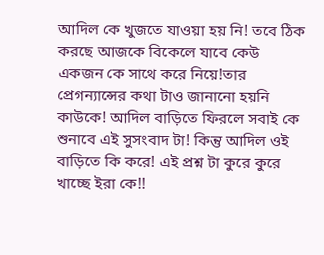আদিল কে খুজতে যাওয়া হয় নি! তবে ঠিক করছে আজকে বিকেলে যাবে কেউ একজন কে সাথে করে নিয়ে!তার প্রেগন্যান্সের কথা টাও জানানো হয়নি কাউকে! আদিল বাড়িতে ফিরলে সবাই কে শুনাবে এই সুসংবাদ টা! কিন্তু আদিল ওই বাড়িতে কি করে! এই প্রশ্ন টা কুরে কুরে খাচ্ছে ইরা কে!!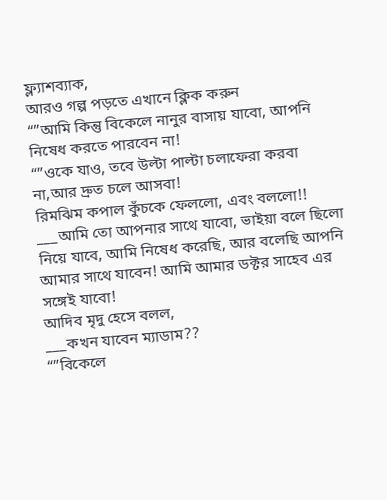ফ্ল্যাশব্যাক,
আরও গল্প পড়তে এখানে ক্লিক করুন
“”আমি কিন্তু বিকেলে নানুর বাসায় যাবো, আপনি নিষেধ করতে পারবেন না!
“”ওকে যাও, তবে উল্টা পাল্টা চলাফেরা করবা না,আর দ্রুত চলে আসবা!
রিমঝিম কপাল কুঁচকে ফেললো, এবং বললো!!
___আমি তো আপনার সাথে যাবো, ভাইয়া বলে ছিলো নিয়ে যাবে, আমি নিষেধ করেছি, আর বলেছি আপনি আমার সাথে যাবেন! আমি আমার ডক্টর সাহেব এর সঙ্গেই যাবো!
আদিব মৃদু হেসে বলল,
___কখন যাবেন ম্যাডাম??
“”বিকেলে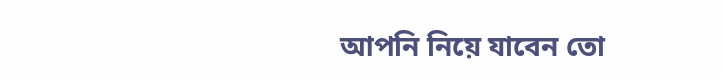আপনি নিয়ে যাবেন তো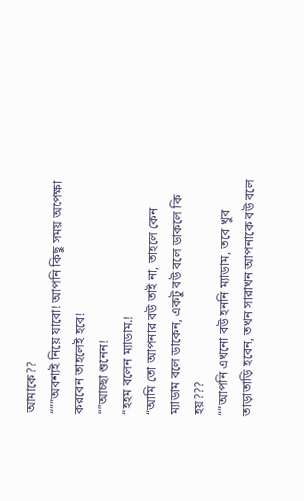আমাকে??
“””অবশ্যই নিয়ে যাবো! আপনি কিছু সময় অপেক্ষা করবেন তাহলেই হবে!
“”আচ্ছা শুনেন!
“হহম বলেন ম্যাডাম.!
“আমি তো আপনার বউ তাই না, তাহলে কেন ম্যাডাম বলে ডাকেন, একটু বউ বলে ডাকলে কি হয়???
“”আপনি এখনো বউ হননি ম্যাডাম, তবে খুব তাড়াতাড়ি হবেন, তখন সারাখন আপনাকে বউ বলে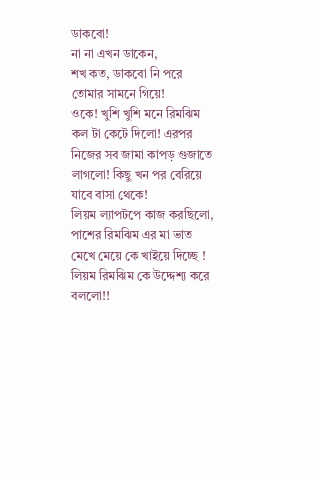ডাকবো!
না না এখন ডাকেন,
শখ কত, ডাকবো নি পরে তোমার সামনে গিয়ে!
ওকে! খুশি খুশি মনে রিমঝিম কল টা কেটে দিলো! এরপর নিজের সব জামা কাপড় গুজাতে লাগলো! কিছু খন পর বেরিয়ে যাবে বাসা থেকে!
লিয়ম ল্যাপটপে কাজ করছিলো, পাশের রিমঝিম এর মা ভাত মেখে মেয়ে কে খাইয়ে দিচ্ছে ! লিয়ম রিমঝিম কে উদ্দেশ্য করে বললো!!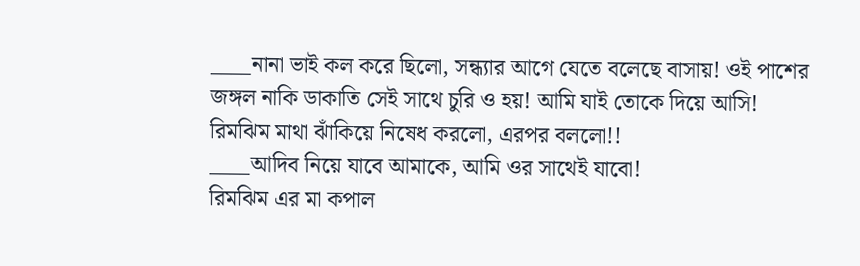____নানা ভাই কল করে ছিলো, সন্ধ্যার আগে যেতে বলেছে বাসায়! ওই পাশের জঙ্গল নাকি ডাকাতি সেই সাথে চুরি ও হয়! আমি যাই তোকে দিয়ে আসি!
রিমঝিম মাথা ঝাঁকিয়ে নিষেধ করলো, এরপর বললো!!
____আদিব নিয়ে যাবে আমাকে, আমি ওর সাথেই যাবো!
রিমঝিম এর মা কপাল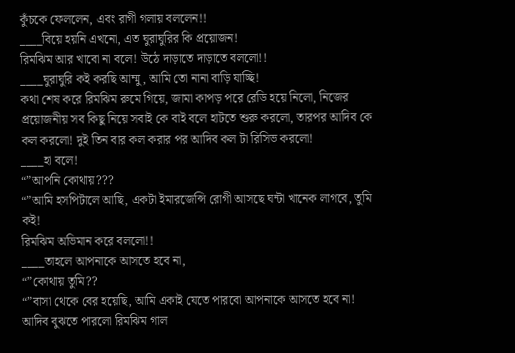কুঁচকে ফেললেন, এবং রাগী গলায় বললেন!!
____বিয়ে হয়নি এখনো, এত ঘুরাঘুরির কি প্রয়োজন!
রিমঝিম আর খাবো না বলে! উঠে দাড়াতে দাড়াতে বললো!!
____ঘুরাঘুরি কই করছি আম্মু, আমি তো নানা বাড়ি যাচ্ছি!
কথা শেষ করে রিমঝিম রুমে গিয়ে, জামা কাপড় পরে রেডি হয়ে নিলো, নিজের প্রয়োজনীয় সব কিছু নিয়ে সবাই কে বাই বলে হাটতে শুরু করলো, তারপর আদিব কে কল করলো! দুই তিন বার কল করার পর আদিব কল টা রিসিভ করলো!
____হা বলে!
“”আপনি কোথায়???
“”আমি হসপিটালে আছি, একটা ইমারজেন্সি রোগী আসছে ঘন্টা খানেক লাগবে, তুমি কই!
রিমঝিম অভিমান করে বললো!!
____তাহলে আপনাকে আসতে হবে না,
“”কোথায় তুমি??
“”বাসা থেকে বের হয়েছি, আমি একাই যেতে পারবো আপনাকে আসতে হবে না!
আদিব বুঝতে পারলো রিমঝিম গাল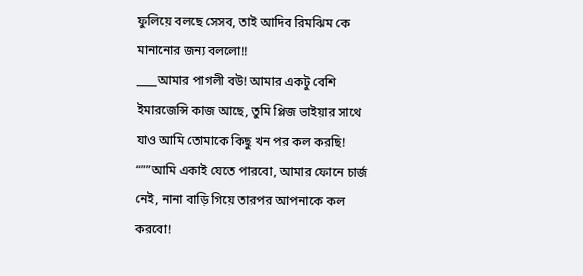ফুলিয়ে বলছে সেসব, তাই আদিব রিমঝিম কে মানানোর জন্য বললো!!
____আমার পাগলী বউ! আমার একটু বেশি ইমারজেন্সি কাজ আছে, তুমি প্লিজ ভাইয়ার সাথে যাও আমি তোমাকে কিছু খন পর কল করছি!
“””আমি একাই যেতে পারবো, আমার ফোনে চার্জ নেই, নানা বাড়ি গিয়ে তারপর আপনাকে কল করবো!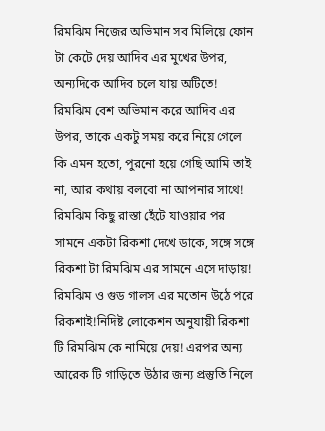রিমঝিম নিজের অভিমান সব মিলিয়ে ফোন টা কেটে দেয় আদিব এর মুখের উপর, অন্যদিকে আদিব চলে যায় অটিতে!
রিমঝিম বেশ অভিমান করে আদিব এর উপর, তাকে একটু সময় করে নিয়ে গেলে কি এমন হতো, পুরনো হয়ে গেছি আমি তাই না, আর কথায় বলবো না আপনার সাথে! রিমঝিম কিছু রাস্তা হেঁটে যাওয়ার পর সামনে একটা রিকশা দেখে ডাকে, সঙ্গে সঙ্গে রিকশা টা রিমঝিম এর সামনে এসে দাড়ায়! রিমঝিম ও গুড গালস এর মতোন উঠে পরে রিকশাই!নিদিষ্ট লোকেশন অনুযায়ী রিকশা টি রিমঝিম কে নামিয়ে দেয়! এরপর অন্য আরেক টি গাড়িতে উঠার জন্য প্রস্তুতি নিলে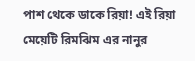পাশ থেকে ডাকে রিয়া! এই রিয়া মেয়েটি রিমঝিম এর নানুর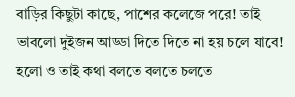বাড়ির কিছুটা কাছে, পাশের কলেজে পরে! তাই ভাবলো দুইজন আড্ডা দিতে দিতে না হয় চলে যাবে! হলো ও তাই কথা বলতে বলতে চলতে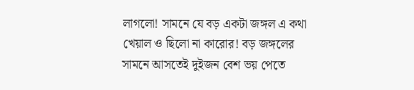লাগলো! সামনে যে বড় একটা জঙ্গল এ কথা খেয়াল ও ছিলো না কারোর! বড় জঙ্গলের সামনে আসতেই দুইজন বেশ ভয় পেতে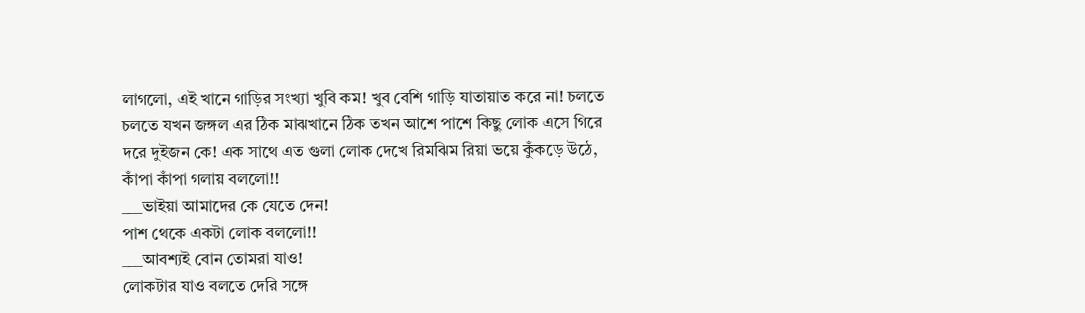লাগলো, এই খানে গাড়ির সংখ্যা খুবি কম! খুব বেশি গাড়ি যাতায়াত করে না! চলতে চলতে যখন জঙ্গল এর ঠিক মাঝখানে ঠিক তখন আশে পাশে কিছু লোক এসে গিরে দরে দুইজন কে! এক সাথে এত গুলা লোক দেখে রিমঝিম রিয়া ভয়ে কুঁকড়ে উঠে, কাঁপা কাঁপা গলায় বললো!!
___ভাইয়া আমাদের কে যেতে দেন!
পাশ থেকে একটা লোক বললো!!
___আবশ্যই বোন তোমরা যাও!
লোকটার যাও বলতে দেরি সঙ্গে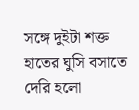সঙ্গে দুইটা শক্ত হাতের ঘুসি বসাতে দেরি হলো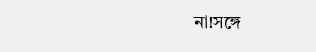না!সঙ্গে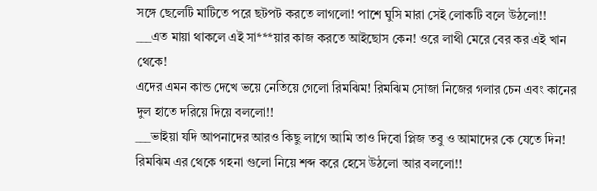সঙ্গে ছেলেটি মাটিতে পরে ছটপট করতে লাগলো! পাশে ঘুসি মারা সেই লোকটি বলে উঠলো!!
___এত মায়া থাকলে এই সা***য়ার কাজ করতে আইছোস কেন! ওরে লাথী মেরে বের কর এই খান থেকে!
এদের এমন কান্ড দেখে ভয়ে নেতিয়ে গেলো রিমঝিম! রিমঝিম সোজা নিজের গলার চেন এবং কানের দুল হাতে দরিয়ে দিয়ে বললো!!
___ভাইয়া যদি আপনাদের আরও কিছু লাগে আমি তাও দিবো প্লিজ তবু ও আমাদের কে যেতে দিন!
রিমঝিম এর থেকে গহনা গুলো নিয়ে শব্দ করে হেসে উঠলো আর বললো!!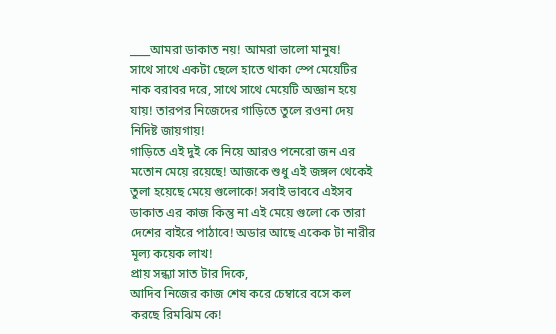____আমরা ডাকাত নয়! আমরা ভালো মানুষ!
সাথে সাথে একটা ছেলে হাতে থাকা স্পে মেয়েটির নাক বরাবর দরে, সাথে সাথে মেয়েটি অজ্ঞান হয়ে যায়! তারপর নিজেদের গাড়িতে তুলে রওনা দেয় নিদিষ্ট জায়গায়!
গাড়িতে এই দুই কে নিয়ে আরও পনেরো জন এর মতোন মেয়ে রয়েছে! আজকে শুধু এই জঙ্গল থেকেই তুলা হয়েছে মেয়ে গুলোকে! সবাই ভাববে এইসব ডাকাত এর কাজ কিন্তু না এই মেয়ে গুলো কে তারা দেশের বাইরে পাঠাবে! অডার আছে একেক টা নারীর মূল্য কয়েক লাখ!
প্রায় সন্ধ্যা সাত টার দিকে,
আদিব নিজের কাজ শেষ করে চেম্বারে বসে কল করছে রিমঝিম কে!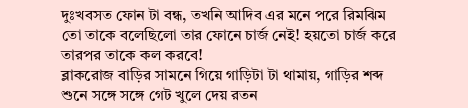দুঃখবসত ফোন টা বন্ধ, তখনি আদিব এর মনে পরে রিমঝিম তো তাকে বলেছিলো তার ফোনে চার্জ নেই! হয়তো চার্জ করে তারপর তাকে কল করবে!
ব্লাকরোজ বাড়ির সামনে গিয়ে গাড়িটা টা থামায়, গাড়ির শব্দ শুনে সঙ্গে সঙ্গে গেট খুলে দেয় রতন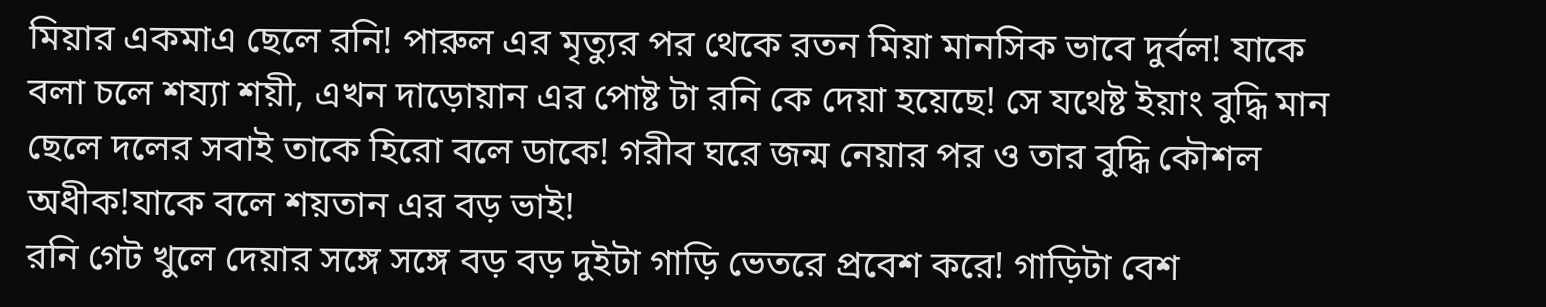মিয়ার একমাএ ছেলে রনি! পারুল এর মৃত্যুর পর থেকে রতন মিয়া মানসিক ভাবে দুর্বল! যাকে বলা চলে শয্যা শয়ী, এখন দাড়োয়ান এর পোষ্ট টা রনি কে দেয়া হয়েছে! সে যথেষ্ট ইয়াং বুদ্ধি মান ছেলে দলের সবাই তাকে হিরো বলে ডাকে! গরীব ঘরে জন্ম নেয়ার পর ও তার বুদ্ধি কৌশল অধীক!যাকে বলে শয়তান এর বড় ভাই!
রনি গেট খুলে দেয়ার সঙ্গে সঙ্গে বড় বড় দুইটা গাড়ি ভেতরে প্রবেশ করে! গাড়িটা বেশ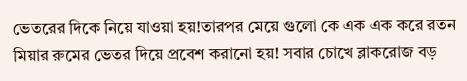ভেতরের দিকে নিয়ে যাওয়া হয়!তারপর মেয়ে গুলো কে এক এক করে রতন মিয়ার রুমের ভেতর দিয়ে প্রবেশ করানো হয়! সবার চোখে ব্লাকরোজ বড়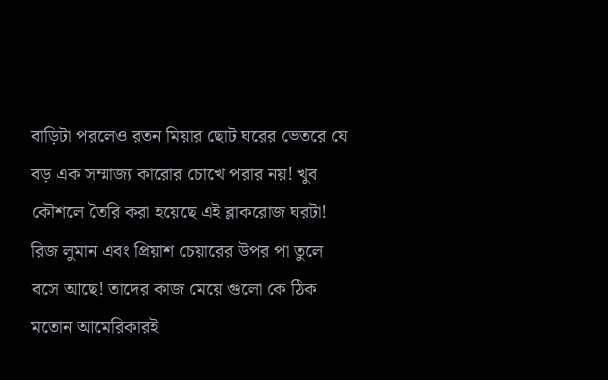বাড়িটা পরলেও রতন মিয়ার ছোট ঘরের ভেতরে যে বড় এক সম্মাজ্য কারোর চোখে পরার নয়! খুব কৌশলে তৈরি করা হয়েছে এই ব্লাকরোজ ঘরটা!
রিজ লুমান এবং প্রিয়াশ চেয়ারের উপর পা তুলে বসে আছে! তাদের কাজ মেয়ে গুলো কে ঠিক মতোন আমেরিকারই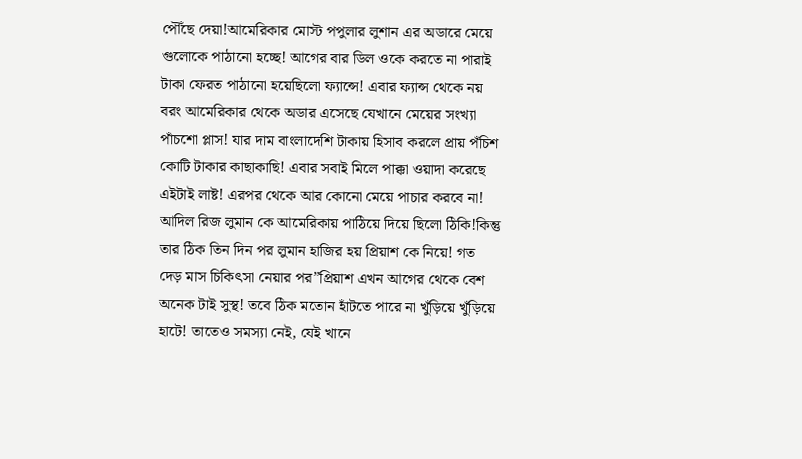পৌঁছে দেয়া!আমেরিকার মোস্ট পপুলার লুশান এর অডারে মেয়ে গুলোকে পাঠানো হচ্ছে! আগের বার ডিল ওকে করতে না পারাই টাকা ফেরত পাঠানো হয়েছিলো ফ্যান্সে! এবার ফ্যান্স থেকে নয় বরং আমেরিকার থেকে অডার এসেছে যেখানে মেয়ের সংখ্যা পাঁচশো প্লাস! যার দাম বাংলাদেশি টাকায় হিসাব করলে প্রায় পঁচিশ কোটি টাকার কাছাকাছি! এবার সবাই মিলে পাক্কা ওয়াদা করেছে এইটাই লাষ্ট! এরপর থেকে আর কোনো মেয়ে পাচার করবে না!
আদিল রিজ লুমান কে আমেরিকায় পাঠিয়ে দিয়ে ছিলো ঠিকি!কিন্তু তার ঠিক তিন দিন পর লুমান হাজির হয় প্রিয়াশ কে নিয়ে! গত দেড় মাস চিকিৎসা নেয়ার পর”প্রিয়াশ এখন আগের থেকে বেশ অনেক টাই সুস্থ! তবে ঠিক মতোন হাঁটতে পারে না খুঁড়িয়ে খুঁড়িয়ে হাটে! তাতেও সমস্যা নেই, যেই খানে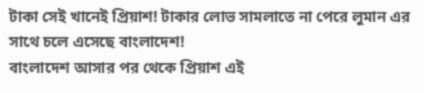টাকা সেই খানেই প্রিয়াশ! টাকার লোভ সামলাতে না পেরে লুমান এর সাথে চলে এসেছে বাংলাদেশ!
বাংলাদেশ আসার পর থেকে প্রিয়াশ এই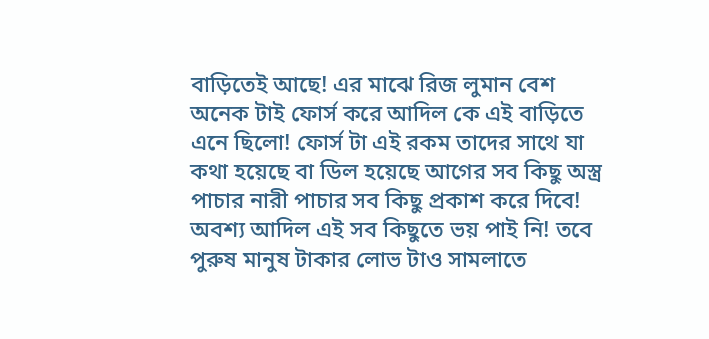বাড়িতেই আছে! এর মাঝে রিজ লুমান বেশ অনেক টাই ফোর্স করে আদিল কে এই বাড়িতে এনে ছিলো! ফোর্স টা এই রকম তাদের সাথে যা কথা হয়েছে বা ডিল হয়েছে আগের সব কিছু অস্ত্র পাচার নারী পাচার সব কিছু প্রকাশ করে দিবে! অবশ্য আদিল এই সব কিছুতে ভয় পাই নি! তবে পুরুষ মানুষ টাকার লোভ টাও সামলাতে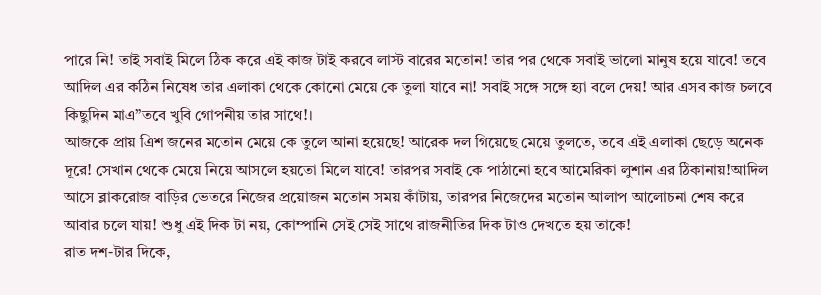পারে নি! তাই সবাই মিলে ঠিক করে এই কাজ টাই করবে লাস্ট বারের মতোন! তার পর থেকে সবাই ভালো মানুষ হয়ে যাবে! তবে আদিল এর কঠিন নিষেধ তার এলাকা থেকে কোনো মেয়ে কে তুলা যাবে না! সবাই সঙ্গে সঙ্গে হ্যা বলে দেয়! আর এসব কাজ চলবে কিছুদিন মাএ”তবে খুবি গোপনীয় তার সাথে!।
আজকে প্রায় এিশ জনের মতোন মেয়ে কে তুলে আনা হয়েছে! আরেক দল গিয়েছে মেয়ে তুলতে, তবে এই এলাকা ছেড়ে অনেক দূরে! সেখান থেকে মেয়ে নিয়ে আসলে হয়তো মিলে যাবে! তারপর সবাই কে পাঠানো হবে আমেরিকা লুশান এর ঠিকানায়!আদিল আসে ব্লাকরোজ বাড়ির ভেতরে নিজের প্রয়োজন মতোন সময় কাঁটায়, তারপর নিজেদের মতোন আলাপ আলোচনা শেষ করে আবার চলে যায়! শুধু এই দিক টা নয়, কোম্পানি সেই সেই সাথে রাজনীতির দিক টাও দেখতে হয় তাকে!
রাত দশ-টার দিকে,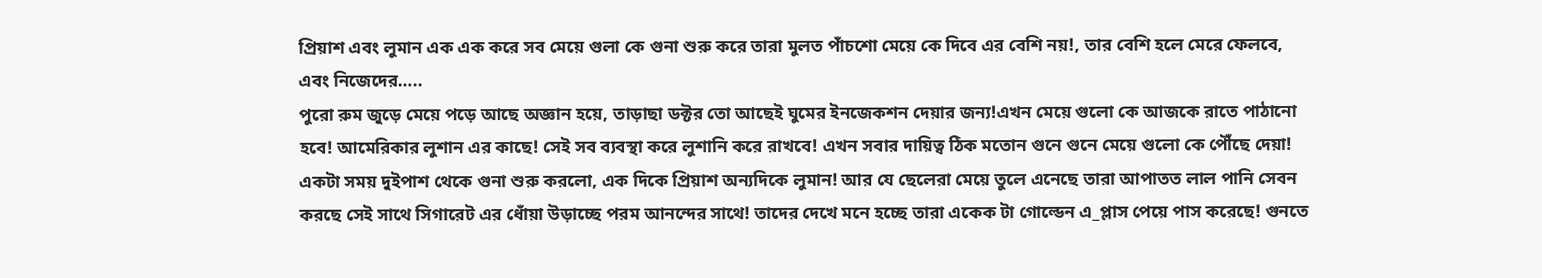প্রিয়াশ এবং লুমান এক এক করে সব মেয়ে গুলা কে গুনা শুরু করে তারা মুলত পাঁচশো মেয়ে কে দিবে এর বেশি নয়!, তার বেশি হলে মেরে ফেলবে, এবং নিজেদের…..
পুরো রুম জুড়ে মেয়ে পড়ে আছে অজ্ঞান হয়ে, তাড়াছা ডক্টর তো আছেই ঘুমের ইনজেকশন দেয়ার জন্য!এখন মেয়ে গুলো কে আজকে রাতে পাঠানো হবে! আমেরিকার লুশান এর কাছে! সেই সব ব্যবস্থা করে লুশানি করে রাখবে! এখন সবার দায়িত্ব ঠিক মতোন গুনে গুনে মেয়ে গুলো কে পৌঁছে দেয়া!
একটা সময় দুইপাশ থেকে গুনা শুরু করলো, এক দিকে প্রিয়াশ অন্যদিকে লুমান! আর যে ছেলেরা মেয়ে তুলে এনেছে তারা আপাতত লাল পানি সেবন করছে সেই সাথে সিগারেট এর ধোঁয়া উড়াচ্ছে পরম আনন্দের সাথে! তাদের দেখে মনে হচ্ছে তারা একেক টা গোল্ডেন এ_প্লাস পেয়ে পাস করেছে! গুনতে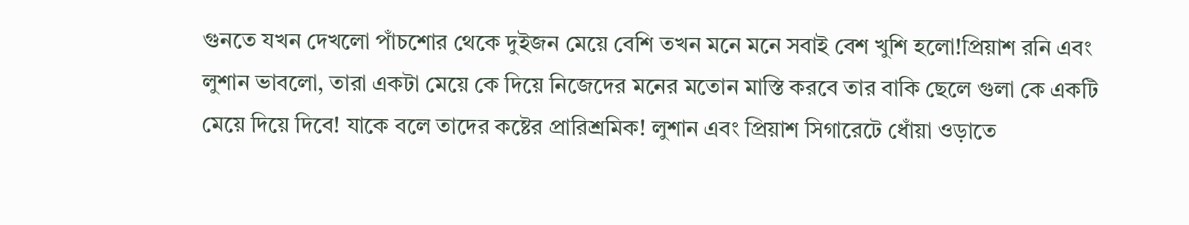গুনতে যখন দেখলো পাঁচশোর থেকে দুইজন মেয়ে বেশি তখন মনে মনে সবাই বেশ খুশি হলো!প্রিয়াশ রনি এবং লুশান ভাবলো, তারা একটা মেয়ে কে দিয়ে নিজেদের মনের মতোন মাস্তি করবে তার বাকি ছেলে গুলা কে একটি মেয়ে দিয়ে দিবে! যাকে বলে তাদের কষ্টের প্রারিশ্রমিক! লুশান এবং প্রিয়াশ সিগারেটে ধোঁয়া ওড়াতে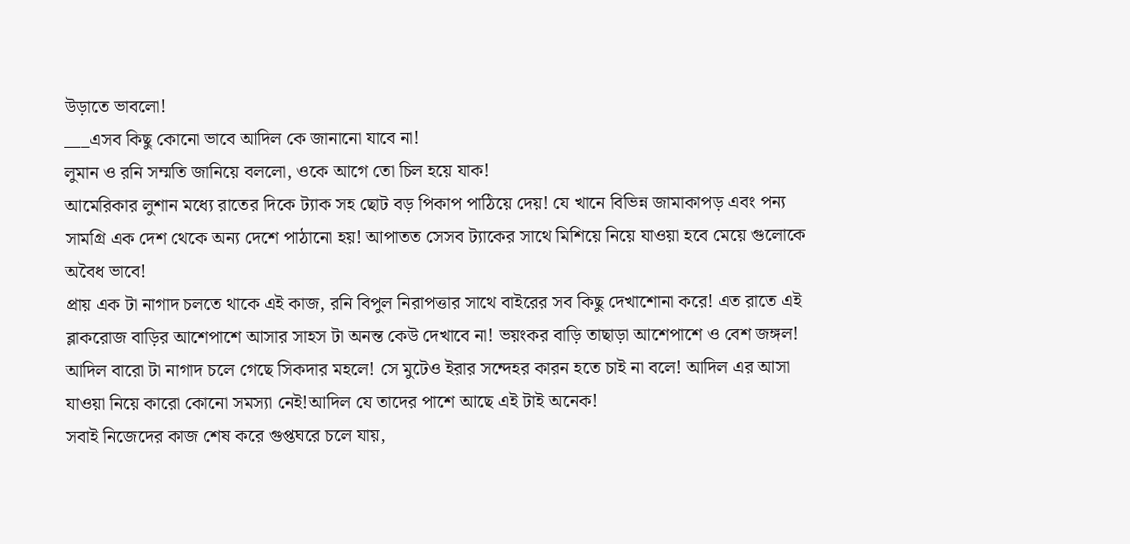উড়াতে ভাবলো!
___এসব কিছু কোনো ভাবে আদিল কে জানানো যাবে না!
লুমান ও রনি সম্মতি জানিয়ে বললো, ওকে আগে তো চিল হয়ে যাক!
আমেরিকার লুশান মধ্যে রাতের দিকে ট্যাক সহ ছোট বড় পিকাপ পাঠিয়ে দেয়! যে খানে বিভিন্ন জামাকাপড় এবং পন্য সামগ্রি এক দেশ থেকে অন্য দেশে পাঠানো হয়! আপাতত সেসব ট্যাকের সাথে মিশিয়ে নিয়ে যাওয়া হবে মেয়ে গুলোকে অবৈধ ভাবে!
প্রায় এক টা নাগাদ চলতে থাকে এই কাজ, রনি বিপুল নিরাপত্তার সাথে বাইরের সব কিছু দেখাশোনা করে! এত রাতে এই ব্লাকরোজ বাড়ির আশেপাশে আসার সাহস টা অনন্ত কেউ দেখাবে না! ভয়ংকর বাড়ি তাছাড়া আশেপাশে ও বেশ জঙ্গল!
আদিল বারো টা নাগাদ চলে গেছে সিকদার মহলে! সে মুটেও ইরার সন্দেহর কারন হতে চাই না বলে! আদিল এর আসা যাওয়া নিয়ে কারো কোনো সমস্যা নেই!আদিল যে তাদের পাশে আছে এই টাই অনেক!
সবাই নিজেদের কাজ শেষ করে গুপ্তঘরে চলে যায়,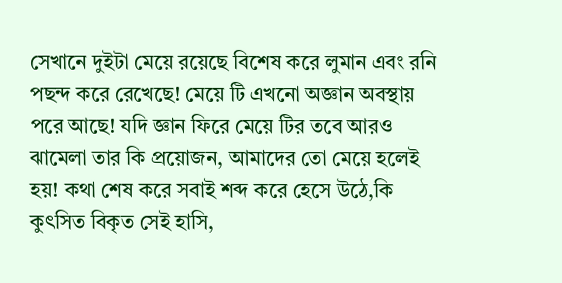সেখানে দুইটা মেয়ে রয়েছে বিশেষ করে লুমান এবং রনি পছন্দ করে রেখেছে! মেয়ে টি এখনো অজ্ঞান অবস্থায় পরে আছে! যদি জ্ঞান ফিরে মেয়ে টির তবে আরও ঝামেলা তার কি প্রয়োজন, আমাদের তো মেয়ে হলেই হয়! কথা শেষ করে সবাই শব্দ করে হেসে উঠে,কি কুৎসিত বিকৃত সেই হাসি,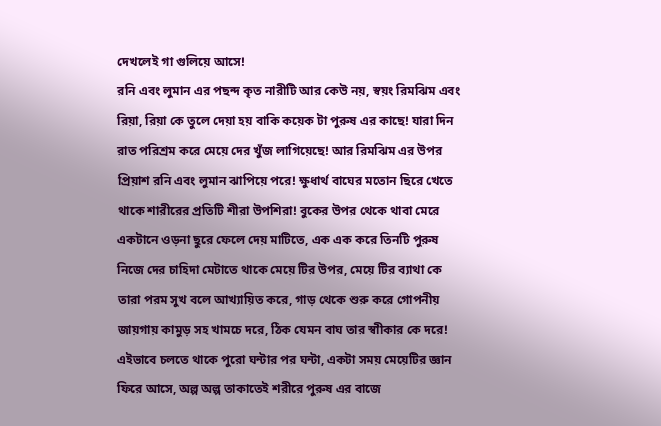দেখলেই গা গুলিয়ে আসে!
রনি এবং লুমান এর পছন্দ কৃত নারীটি আর কেউ নয়, স্বয়ং রিমঝিম এবং রিয়া, রিয়া কে তুলে দেয়া হয় বাকি কয়েক টা পুরুষ এর কাছে! যারা দিন রাত পরিশ্রম করে মেয়ে দের খুঁজ লাগিয়েছে! আর রিমঝিম এর উপর প্রিয়াশ রনি এবং লুমান ঝাপিয়ে পরে! ক্ষুধার্থ বাঘের মতোন ছিরে খেতে থাকে শারীরের প্রতিটি শীরা উপশিরা! বুকের উপর থেকে থাবা মেরে একটানে ওড়না ছুরে ফেলে দেয় মাটিতে, এক এক করে তিনটি পুরুষ নিজে দের চাহিদা মেটাতে থাকে মেয়ে টির উপর, মেয়ে টির ব্যাথা কে তারা পরম সুখ বলে আখ্যায়িত করে, গাড় থেকে শুরু করে গোপনীয় জায়গায় কামুড় সহ খামচে দরে, ঠিক যেমন বাঘ তার স্বাীকার কে দরে! এইভাবে চলতে থাকে পুরো ঘন্টার পর ঘন্টা, একটা সময় মেয়েটির জ্ঞান ফিরে আসে, অল্প অল্প তাকাতেই শরীরে পুরুষ এর বাজে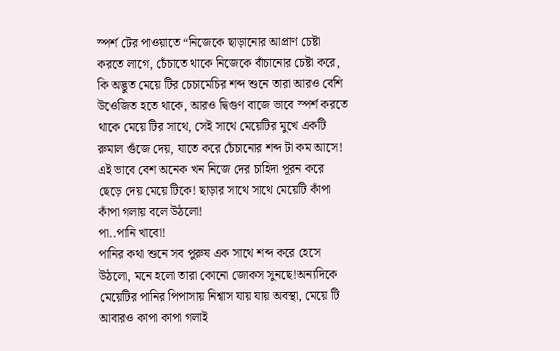স্পর্শ টের পাওয়াতে “নিজেকে ছাড়ানোর আপ্রাণ চেষ্টা করতে লাগে, চেঁচাতে থাকে নিজেকে বাঁচানোর চেষ্টা করে, কি অদ্ভুত মেয়ে টির চেচামেচির শব্দ শুনে তারা আরও বেশি উওেজিত হতে থাকে, আরও দ্বিগুণ বাজে ভাবে স্পর্শ করতে থাকে মেয়ে টির সাথে, সেই সাথে মেয়েটির মুখে একটি রুমাল গুঁজে দেয়, যাতে করে চেঁচানোর শব্দ টা কম আসে! এই ভাবে বেশ অনেক খন নিজে দের চাহিদা পূরন করে ছেড়ে দেয় মেয়ে টিকে! ছাড়ার সাথে সাথে মেয়েটি কাঁপা কাঁপা গলায় বলে উঠলো!
পা..পানি খাবো!
পানির কথা শুনে সব পুরুষ এক সাথে শব্দ করে হেসে উঠলো, মনে হলো তারা কোনো জোকস সুনছে!অন্যদিকে মেয়েটির পানির পিপাসায় নিশ্বাস যায় যায় অবস্থা, মেয়ে টি আবারও কাপা কাপা গলাই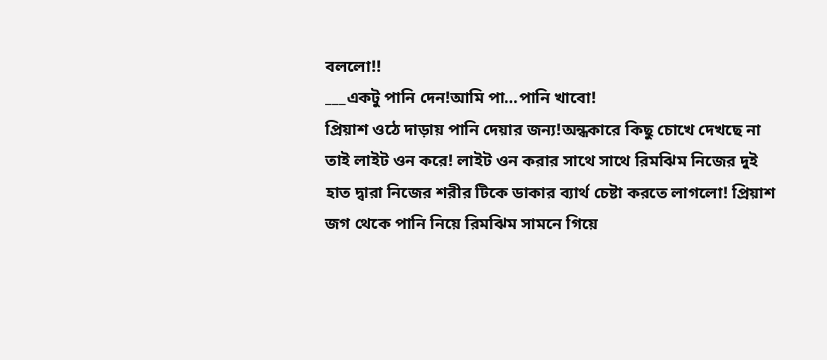বললো!!
___একটু পানি দেন!আমি পা…পানি খাবো!
প্রিয়াশ ওঠে দাড়ায় পানি দেয়ার জন্য!অন্ধকারে কিছু চোখে দেখছে না তাই লাইট ওন করে! লাইট ওন করার সাথে সাথে রিমঝিম নিজের দুই হাত দ্বারা নিজের শরীর টিকে ডাকার ব্যার্থ চেষ্টা করতে লাগলো! প্রিয়াশ জগ থেকে পানি নিয়ে রিমঝিম সামনে গিয়ে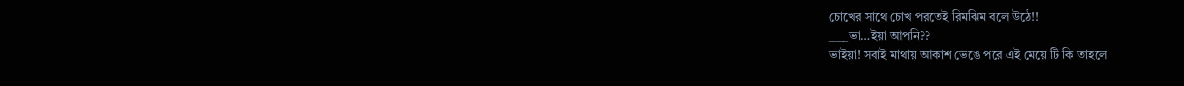চোখের সাথে চোখ পরতেই রিমঝিম বলে উঠে!!
____ভা…ইয়া আপনি??
ভাইয়া! সবাই মাথায় আকাশ ভেঙে পরে এই মেয়ে টি কি তাহলে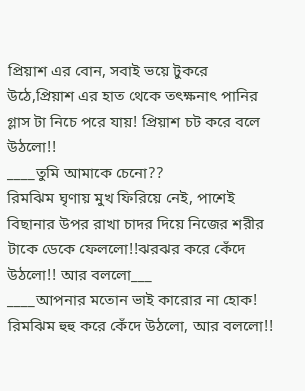প্রিয়াশ এর বোন, সবাই ভয়ে টুকরে উঠে,প্রিয়াশ এর হাত থেকে তৎক্ষনাৎ পানির গ্লাস টা নিচে পরে যায়! প্রিয়াশ চট করে বলে উঠলো!!
____তুমি আমাকে চেনো??
রিমঝিম ঘৃণায় মুখ ফিরিয়ে নেই, পাশেই বিছানার উপর রাখা চাদর দিয়ে নিজের শরীর টাকে ডেকে ফেললো!!ঝরঝর করে কেঁদে উঠলো!! আর বললো___
____আপনার মতোন ভাই কারোর না হোক!
রিমঝিম হুহু করে কেঁদে উঠলো, আর বললো!!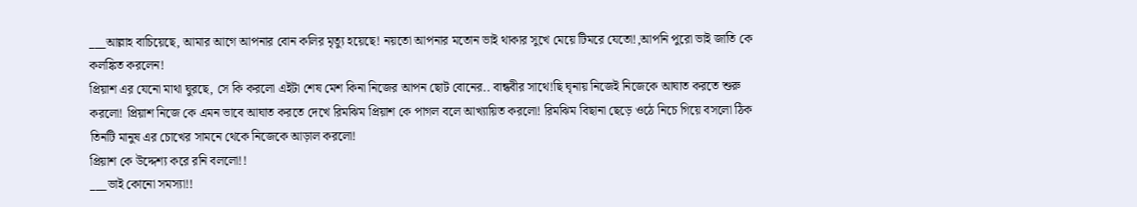___আল্লাহ বাচিয়েছে, আমার আগে আপনার বোন কলির মৃত্যু হয়েছে! নয়তো আপনার মতোন ভাই থাকার সুখে মেয়ে টিমরে যেতো!,আপনি পুরো ভাই জাতি কে কলঙ্কিত করলেন!
প্রিয়াশ এর যেনো মাথা ঘুরছে, সে কি করলো এইটা শেষ মেশ কিনা নিজের আপন ছোট বোনের.. বান্ধবীর সাথে!ছি ঘৃনায় নিজেই নিজেকে আঘাত করতে শুরু করলো! প্রিয়াশ নিজে কে এমন ভাবে আঘাত করতে দেখে রিমঝিম প্রিয়াশ কে পাগল বলে আখ্যায়িত করলো! রিমঝিম বিছানা ছেড়ে ওঠে নিচে গিয়ে বসলো ঠিক তিনটি মানুষ এর চোখের সামনে থেকে নিজেকে আড়াল করলো!
প্রিয়াশ কে উদ্দেশ্য করে রনি বললো!!
___ভাই কোনো সমস্যা!!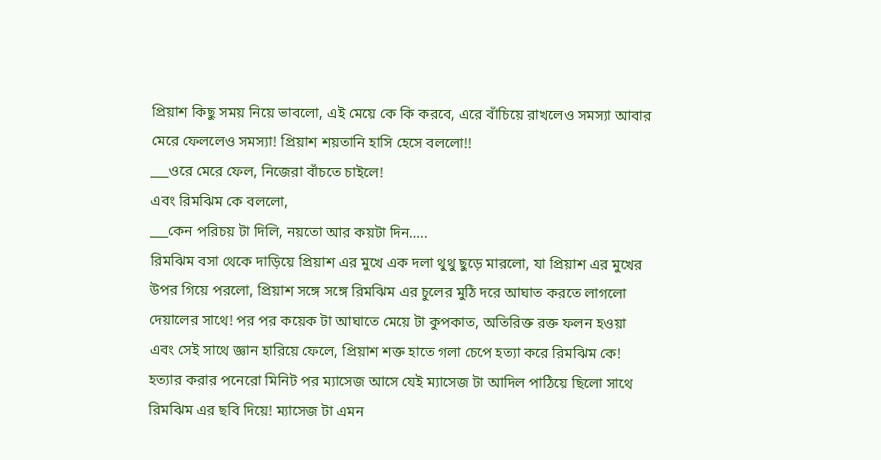প্রিয়াশ কিছু সময় নিয়ে ভাবলো, এই মেয়ে কে কি করবে, এরে বাঁচিয়ে রাখলেও সমস্যা আবার মেরে ফেললেও সমস্যা! প্রিয়াশ শয়তানি হাসি হেসে বললো!!
___ওরে মেরে ফেল, নিজেরা বাঁচতে চাইলে!
এবং রিমঝিম কে বললো,
___কেন পরিচয় টা দিলি, নয়তো আর কয়টা দিন…..
রিমঝিম বসা থেকে দাড়িয়ে প্রিয়াশ এর মুখে এক দলা থুথু ছুড়ে মারলো, যা প্রিয়াশ এর মুখের উপর গিয়ে পরলো, প্রিয়াশ সঙ্গে সঙ্গে রিমঝিম এর চুলের মুঠি দরে আঘাত করতে লাগলো দেয়ালের সাথে! পর পর কয়েক টা আঘাতে মেয়ে টা কুপকাত, অতিরিক্ত রক্ত ফলন হওয়া এবং সেই সাথে জ্ঞান হারিয়ে ফেলে, প্রিয়াশ শক্ত হাতে গলা চেপে হত্যা করে রিমঝিম কে!
হত্যার করার পনেরো মিনিট পর ম্যাসেজ আসে যেই ম্যাসেজ টা আদিল পাঠিয়ে ছিলো সাথে রিমঝিম এর ছবি দিয়ে! ম্যাসেজ টা এমন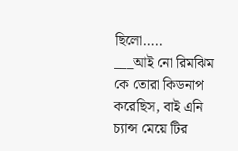ছিলো…..
___আই নো রিমঝিম কে তোরা কিডনাপ করেছিস, বাই এনি চ্যান্স মেয়ে টির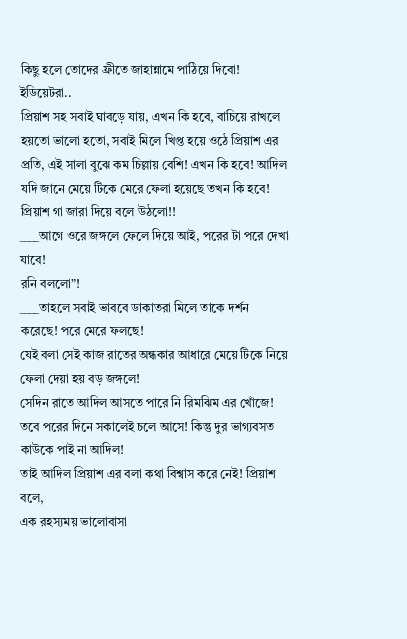কিছু হলে তোদের ফ্রীতে জাহান্নামে পাঠিয়ে দিবো! ইডিয়েটরা..
প্রিয়াশ সহ সবাই ঘাবড়ে যায়, এখন কি হবে, বাচিয়ে রাখলে হয়তো ভালো হতো, সবাই মিলে খিপ্ত হয়ে ওঠে প্রিয়াশ এর প্রতি, এই সালা বুঝে কম চিল্লায় বেশি! এখন কি হবে! আদিল যদি জানে মেয়ে টিকে মেরে ফেলা হয়েছে তখন কি হবে!
প্রিয়াশ গা জারা দিয়ে বলে উঠলো!!
____আগে ওরে জঙ্গলে ফেলে দিয়ে আই, পরের টা পরে দেখা যাবে!
রনি বললো”!
____তাহলে সবাই ভাববে ডাকাতরা মিলে তাকে দর্শন করেছে! পরে মেরে ফলছে!
যেই বলা সেই কাজ রাতের অন্ধকার আধারে মেয়ে টিকে নিয়ে ফেলা দেয়া হয় বড় জঙ্গলে!
সেদিন রাতে আদিল আসতে পারে নি রিমঝিম এর খোঁজে! তবে পরের দিনে সকালেই চলে আসে! কিন্তু দুর ভাগ্যবসত কাউকে পাই না আদিল!
তাই আদিল প্রিয়াশ এর বলা কথা বিশ্বাস করে নেই! প্রিয়াশ বলে,
এক রহস্যময় ভালোবাসা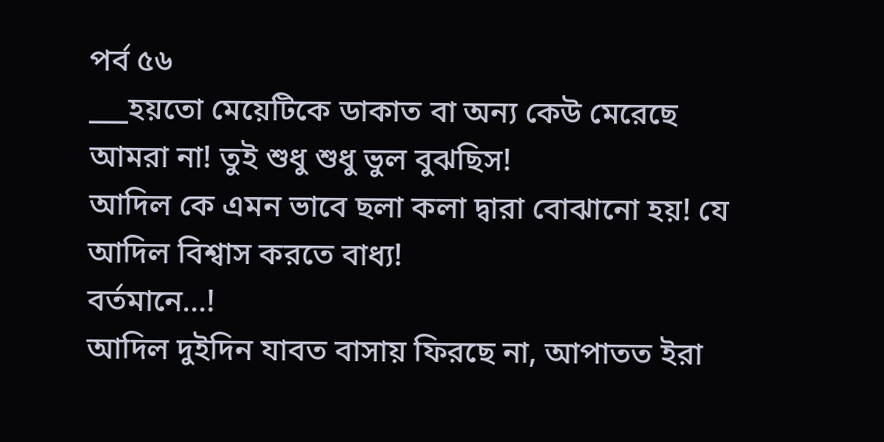পর্ব ৫৬
___হয়তো মেয়েটিকে ডাকাত বা অন্য কেউ মেরেছে আমরা না! তুই শুধু শুধু ভুল বুঝছিস!
আদিল কে এমন ভাবে ছলা কলা দ্বারা বোঝানো হয়! যে আদিল বিশ্বাস করতে বাধ্য!
বর্তমানে…!
আদিল দুইদিন যাবত বাসায় ফিরছে না, আপাতত ইরা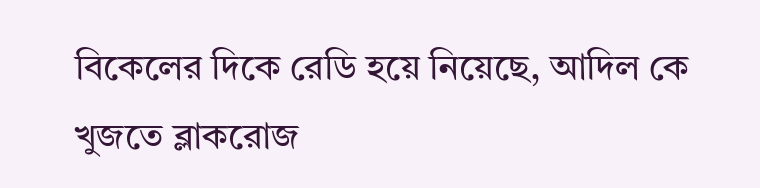বিকেলের দিকে রেডি হয়ে নিয়েছে, আদিল কে খুজতে ব্লাকরোজ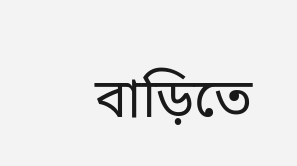বাড়িতে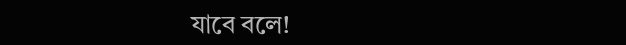যাবে বলে!